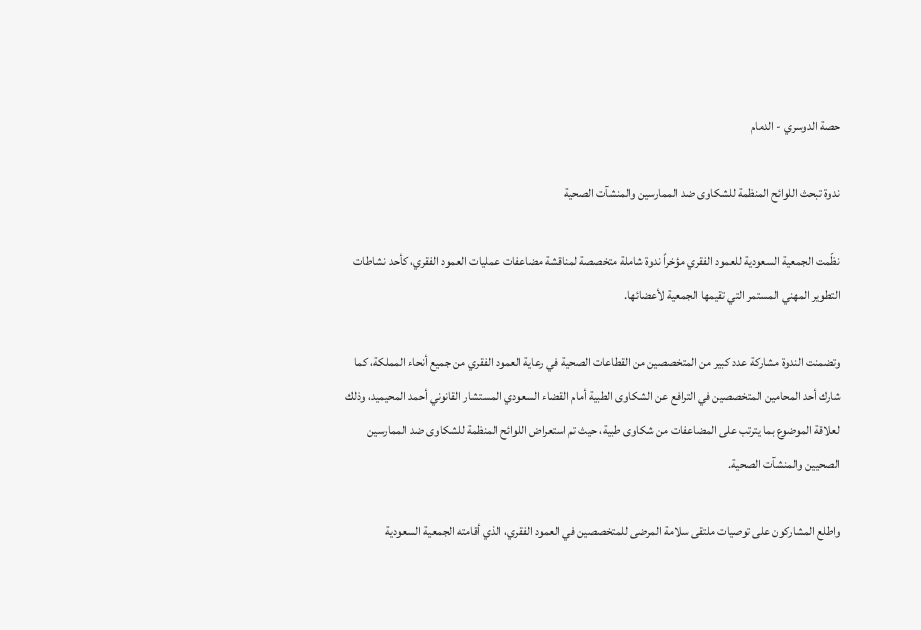حصة الدوسري - الدمام

ندوة تبحث اللوائح المنظمة للشكاوى ضد الممارسين والمنشآت الصحية

نظّمت الجمعية السعودية للعمود الفقري مؤخراً ندوة شاملة متخصصة لمناقشة مضاعفات عمليات العمود الفقري، كأحد نشاطات التطوير المهني المستمر التي تقيمها الجمعية لأعضائها.

وتضمنت الندوة مشاركة عدد كبير من المتخصصين من القطاعات الصحية في رعاية العمود الفقري من جميع أنحاء المملكة، كما شارك أحد المحامين المتخصصين في الترافع عن الشكاوى الطبية أمام القضاء السعودي المستشار القانوني أحمد المحيميد، وذلك لعلاقة الموضوع بما يترتب على المضاعفات من شكاوى طبية، حيث تم استعراض اللوائح المنظمة للشكاوى ضد الممارسين الصحيين والمنشآت الصحية.

واطلع المشاركون على توصيات ملتقى سلامة المرضى للمتخصصين في العمود الفقري، الذي أقامته الجمعية السعودية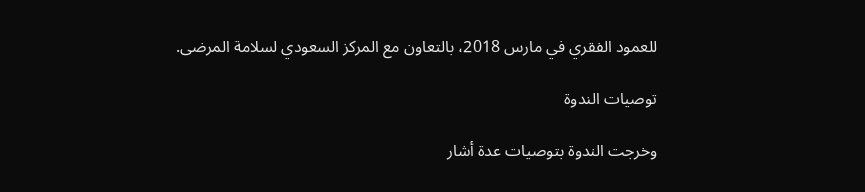للعمود الفقري في مارس 2018، بالتعاون مع المركز السعودي لسلامة المرضى.

توصيات الندوة

وخرجت الندوة بتوصيات عدة أشار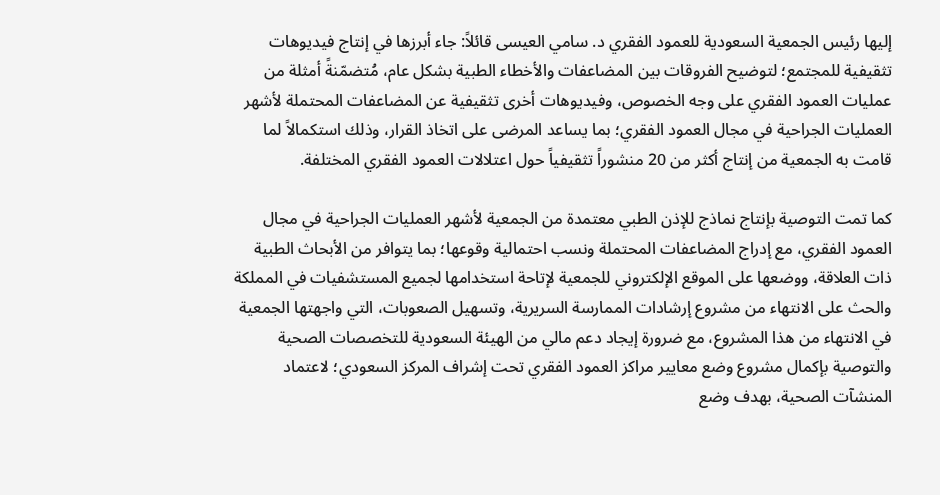إليها رئيس الجمعية السعودية للعمود الفقري د. سامي العيسى قائلاً: جاء أبرزها في إنتاج فيديوهات تثقيفية للمجتمع؛ لتوضيح الفروقات بين المضاعفات والأخطاء الطبية بشكل عام، مُتضمّنةً أمثلة من عمليات العمود الفقري على وجه الخصوص، وفيديوهات أخرى تثقيفية عن المضاعفات المحتملة لأشهر العمليات الجراحية في مجال العمود الفقري؛ بما يساعد المرضى على اتخاذ القرار، وذلك استكمالاً لما قامت به الجمعية من إنتاج أكثر من 20 منشوراً تثقيفياً حول اعتلالات العمود الفقري المختلفة.

كما تمت التوصية بإنتاج نماذج للإذن الطبي معتمدة من الجمعية لأشهر العمليات الجراحية في مجال العمود الفقري، مع إدراج المضاعفات المحتملة ونسب احتمالية وقوعها؛ بما يتوافر من الأبحاث الطبية ذات العلاقة، ووضعها على الموقع الإلكتروني للجمعية لإتاحة استخدامها لجميع المستشفيات في المملكة والحث على الانتهاء من مشروع إرشادات الممارسة السريرية، وتسهيل الصعوبات، التي واجهتها الجمعية في الانتهاء من هذا المشروع، مع ضرورة إيجاد دعم مالي من الهيئة السعودية للتخصصات الصحية والتوصية بإكمال مشروع وضع معايير مراكز العمود الفقري تحت إشراف المركز السعودي؛ لاعتماد المنشآت الصحية، بهدف وضع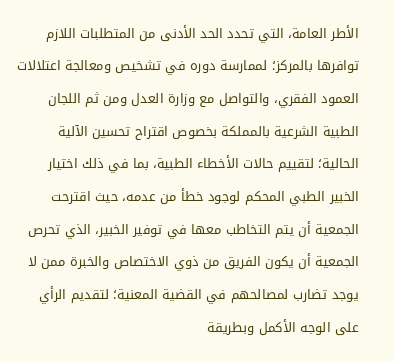الأطر العامة، التي تحدد الحد الأدنى من المتطلبات اللازم توافرها بالمركز؛ لممارسة دوره في تشخيص ومعالجة اعتلالات العمود الفقري، والتواصل مع وزارة العدل ومن ثم اللجان الطبية الشرعية بالمملكة بخصوص اقتراح تحسين الآلية الحالية؛ لتقييم حالات الأخطاء الطبية، بما في ذلك اختيار الخبير الطبي المحكم لوجود خطأ من عدمه، حيث اقترحت الجمعية أن يتم التخاطب معها في توفير الخبير، الذي تحرص الجمعية أن يكون الفريق من ذوي الاختصاص والخبرة ممن لا يوجد تضارب لمصالحهم في القضية المعنية؛ لتقديم الرأي على الوجه الأكمل وبطريقة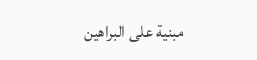مبنية على البراهين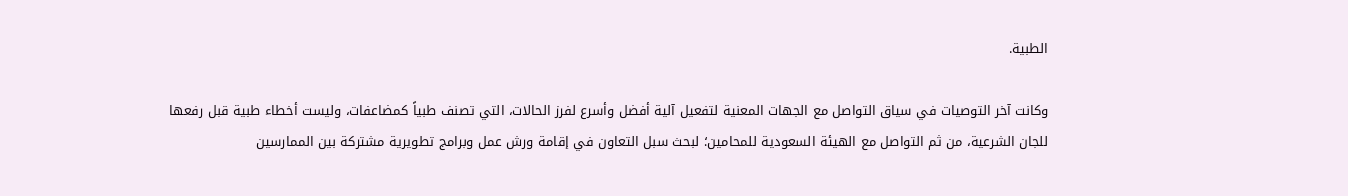الطبية.

وكانت آخر التوصيات في سياق التواصل مع الجهات المعنية لتفعيل آلية أفضل وأسرع لفرز الحالات، التي تصنف طبياً كمضاعفات، وليست أخطاء طبية قبل رفعها للجان الشرعية، من ثم التواصل مع الهيئة السعودية للمحامين؛ لبحث سبل التعاون في إقامة ورش عمل وبرامج تطويرية مشتركة بين الممارسين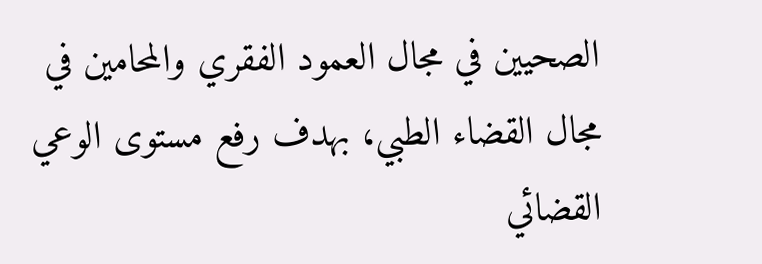الصحيين في مجال العمود الفقري والمحامين في مجال القضاء الطبي، بهدف رفع مستوى الوعي القضائي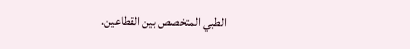الطبي المتخصص بين القطاعين.